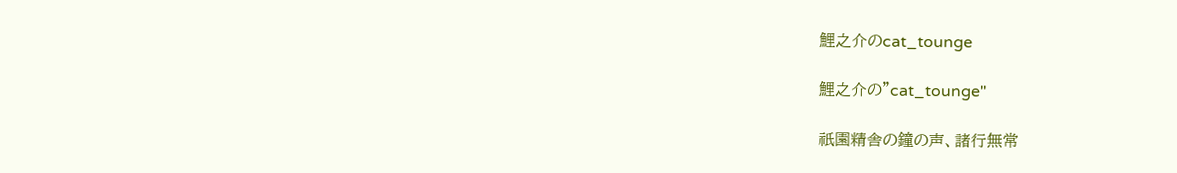鯉之介のcat_tounge

鯉之介の"cat_tounge"

祇園精舎の鐘の声、諸行無常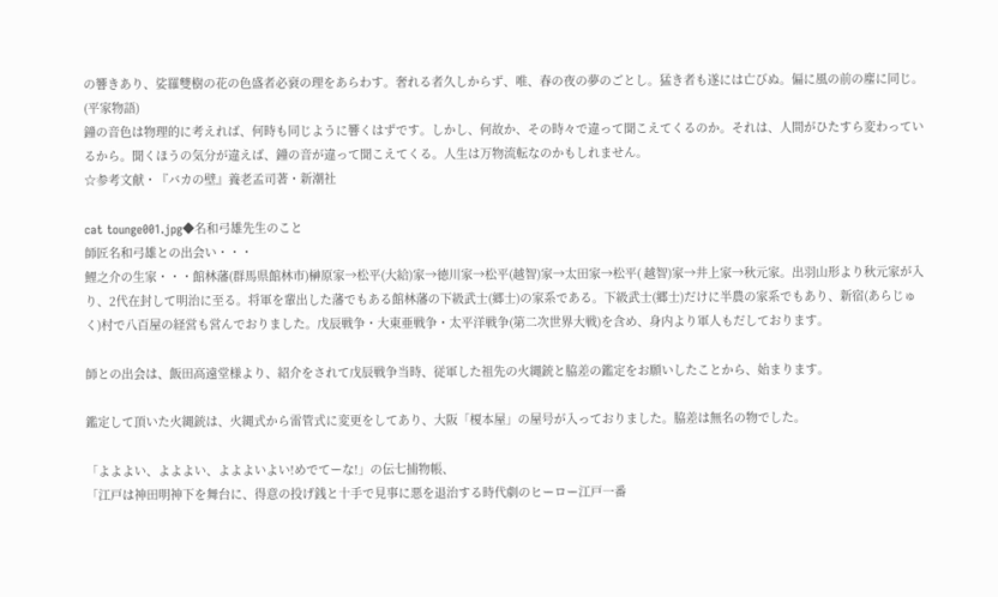の響きあり、娑羅雙樹の花の色盛者必衰の理をあらわす。奢れる者久しからず、唯、春の夜の夢のごとし。猛き者も遂には亡びぬ。偏に風の前の塵に同じ。(平家物語)
鐘の音色は物理的に考えれば、何時も同じように響くはずです。しかし、何故か、その時々で違って聞こえてくるのか。それは、人間がひたすら変わっているから。聞くほうの気分が違えば、鐘の音が違って聞こえてくる。人生は万物流転なのかもしれません。
☆参考文献・『バカの壁』養老孟司著・新潮社

cat tounge001.jpg◆名和弓雄先生のこと
師匠名和弓雄との出会い・・・
鯉之介の生家・・・館林藩(群馬県館林市)榊原家→松平(大給)家→徳川家→松平(越智)家→太田家→松平( 越智)家→井上家→秋元家。出羽山形より秋元家が入り、2代在封して明治に至る。将軍を輩出した藩でもある館林藩の下級武士(郷士)の家系である。下級武士(郷士)だけに半農の家系でもあり、新宿(あらじゅく)村で八百屋の経営も営んでおりました。戊辰戦争・大東亜戦争・太平洋戦争(第二次世界大戦)を含め、身内より軍人もだしております。

師との出会は、飯田高遠堂様より、紹介をされて戊辰戦争当時、従軍した祖先の火縄銃と脇差の鑑定をお願いしたことから、始まります。

鑑定して頂いた火縄銃は、火縄式から雷管式に変更をしてあり、大阪「榎本屋」の屋号が入っておりました。脇差は無名の物でした。

「よよよい、よよよい、よよよいよい!めでてーな!」の伝七捕物帳、
「江戸は神田明神下を舞台に、得意の投げ銭と十手で見事に悪を退治する時代劇のヒーロー江戸一番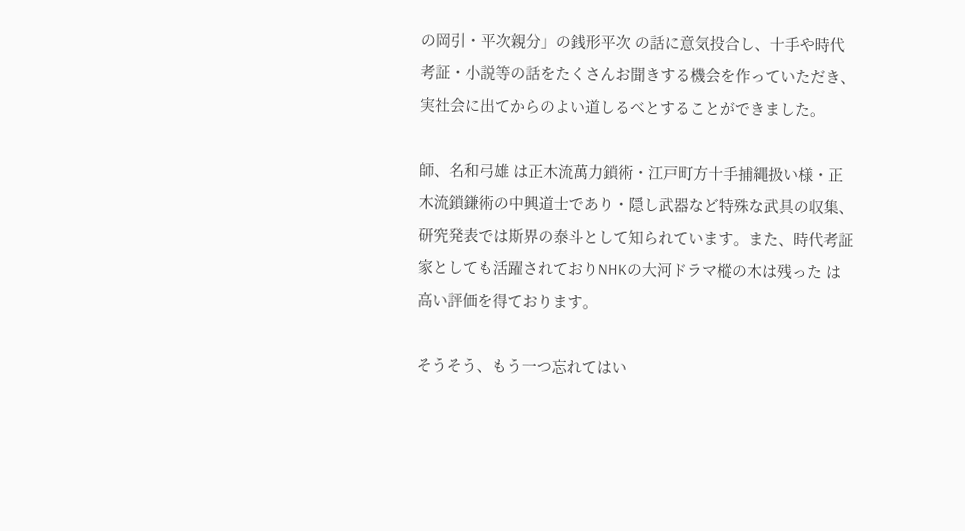の岡引・平次親分」の銭形平次 の話に意気投合し、十手や時代考証・小説等の話をたくさんお聞きする機会を作っていただき、実社会に出てからのよい道しるべとすることができました。

師、名和弓雄 は正木流萬力鎖術・江戸町方十手捕縄扱い様・正木流鎖鎌術の中興道士であり・隠し武器など特殊な武具の収集、研究発表では斯界の泰斗として知られています。また、時代考証家としても活躍されておりNHKの大河ドラマ樅の木は残った は高い評価を得ております。

そうそう、もう一つ忘れてはい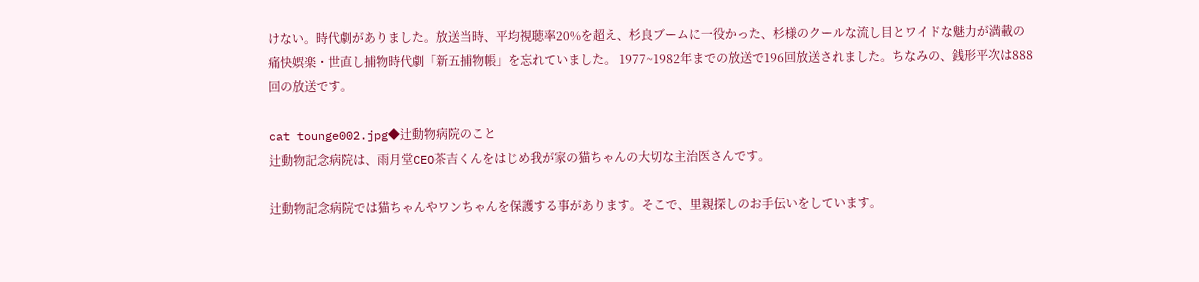けない。時代劇がありました。放送当時、平均視聴率20%を超え、杉良ブームに一役かった、杉様のクールな流し目とワイドな魅力が満載の痛快娯楽・世直し捕物時代劇「新五捕物帳」を忘れていました。 1977~1982年までの放送で196回放送されました。ちなみの、銭形平次は888回の放送です。

cat tounge002.jpg◆辻動物病院のこと
辻動物記念病院は、雨月堂CEO茶吉くんをはじめ我が家の猫ちゃんの大切な主治医さんです。

辻動物記念病院では猫ちゃんやワンちゃんを保護する事があります。そこで、里親探しのお手伝いをしています。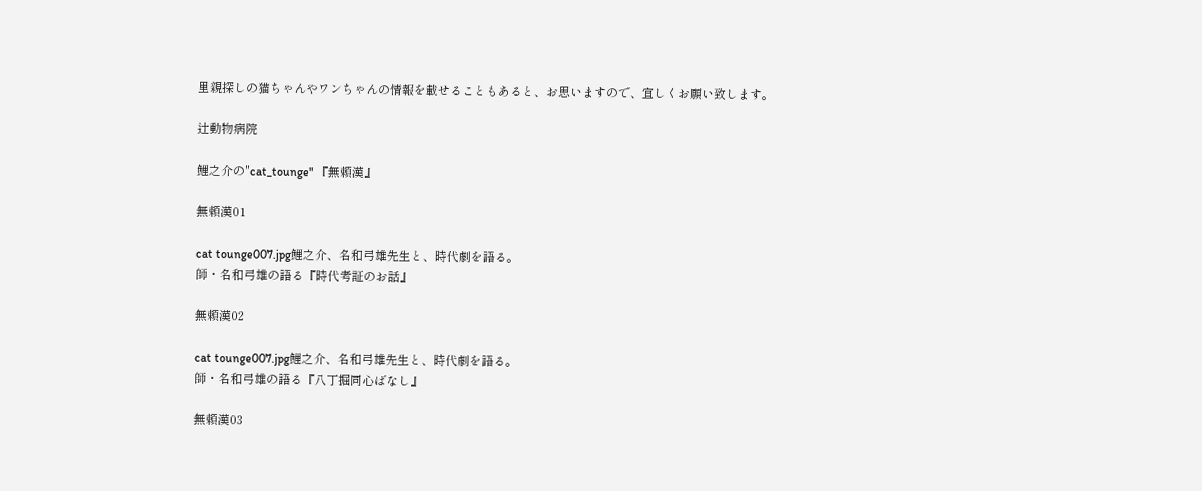里親探しの猫ちゃんやワンちゃんの情報を載せることもあると、お思いますので、宜しくお願い致します。

辻動物病院

鯉之介の"cat_tounge" 『無頼漢』

無頼漢01

cat tounge007.jpg鯉之介、名和弓雄先生と、時代劇を語る。
師・名和弓雄の語る『時代考証のお話』

無頼漢02

cat tounge007.jpg鯉之介、名和弓雄先生と、時代劇を語る。
師・名和弓雄の語る『八丁掘同心ばなし』

無頼漢03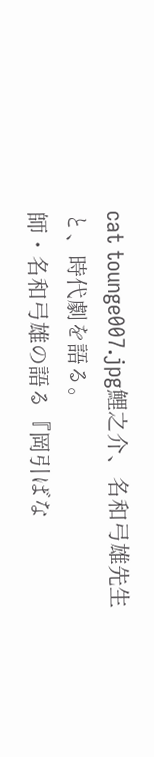cat tounge007.jpg鯉之介、名和弓雄先生と、時代劇を語る。
師・名和弓雄の語る『岡引ばな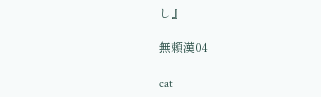し』

無頼漢04

cat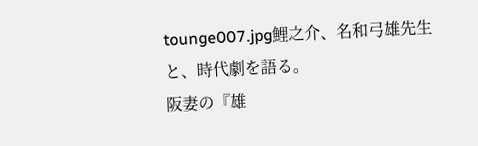tounge007.jpg鯉之介、名和弓雄先生と、時代劇を語る。
阪妻の『雄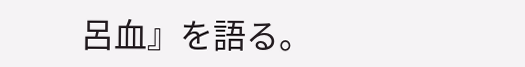呂血』を語る。